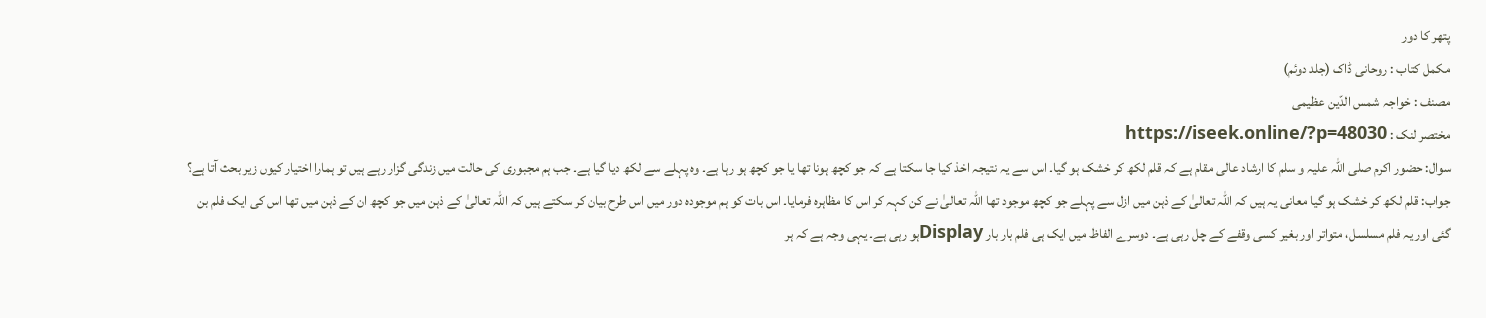پتھر کا دور
مکمل کتاب : روحانی ڈاک (جلد دوئم)
مصنف : خواجہ شمس الدّین عظیمی
مختصر لنک : https://iseek.online/?p=48030
سوال: حضور اکرم صلی اللہ علیہ و سلم کا ارشاد عالی مقام ہے کہ قلم لکھ کر خشک ہو گیا۔ اس سے یہ نتیجہ اخذ کیا جا سکتا ہے کہ جو کچھ ہونا تھا یا جو کچھ ہو رہا ہے۔ وہ پہلے سے لکھ دیا گیا ہے۔ جب ہم مجبوری کی حالت میں زندگی گزار رہے ہیں تو ہمارا اختیار کیوں زیر بحث آتا ہے؟
جواب: قلم لکھ کر خشک ہو گیا معانی یہ ہیں کہ اللہ تعالیٰ کے ذہن میں ازل سے پہلے جو کچھ موجود تھا اللہ تعالیٰ نے کن کہہ کر اس کا مظاہرہ فرمایا۔ اس بات کو ہم موجودہ دور میں اس طرح بیان کر سکتے ہیں کہ اللہ تعالیٰ کے ذہن میں جو کچھ ان کے ذہن میں تھا اس کی ایک فلم بن گئی اور یہ فلم مسلسل، متواتر اور بغیر کسی وقفے کے چل رہی ہے۔ دوسرے الفاظ میں ایک ہی فلم بار بار Displayہو رہی ہے۔ یہی وجہ ہے کہ ہر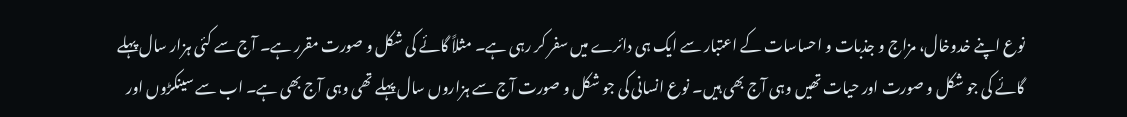نوع اپنے خدوخال، مزاج و جذبات و احساسات کے اعتبار سے ایک ہی دائرے میں سفر کر رہی ہے۔ مثلاً گائے کی شکل و صورت مقرر ہے۔ آج سے کئی ہزار سال پہلے گائے کی جو شکل و صورت اور حیات تھیں وہی آج بھی ہیں۔ نوع انسانی کی جو شکل و صورت آج سے ہزاروں سال پہلے تھی وہی آج بھی ہے۔ اب سے سینکڑوں اور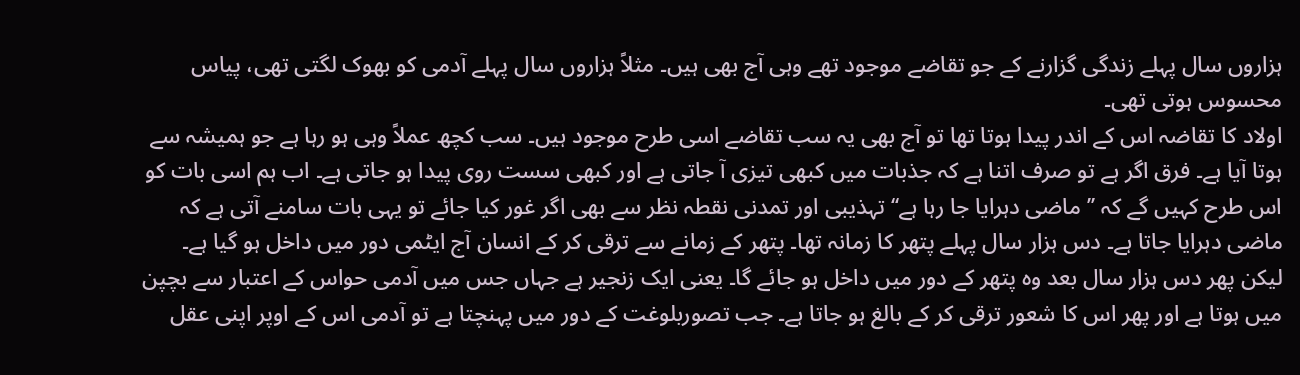ہزاروں سال پہلے زندگی گزارنے کے جو تقاضے موجود تھے وہی آج بھی ہیں۔ مثلاً ہزاروں سال پہلے آدمی کو بھوک لگتی تھی، پیاس محسوس ہوتی تھی۔
اولاد کا تقاضہ اس کے اندر پیدا ہوتا تھا تو آج بھی یہ سب تقاضے اسی طرح موجود ہیں۔ سب کچھ عملاً وہی ہو رہا ہے جو ہمیشہ سے ہوتا آیا ہے۔ فرق اگر ہے تو صرف اتنا ہے کہ جذبات میں کبھی تیزی آ جاتی ہے اور کبھی سست روی پیدا ہو جاتی ہے۔ اب ہم اسی بات کو اس طرح کہیں گے کہ ’’ماضی دہرایا جا رہا ہے‘‘ تہذیبی اور تمدنی نقطہ نظر سے بھی اگر غور کیا جائے تو یہی بات سامنے آتی ہے کہ ماضی دہرایا جاتا ہے۔ دس ہزار سال پہلے پتھر کا زمانہ تھا۔ پتھر کے زمانے سے ترقی کر کے انسان آج ایٹمی دور میں داخل ہو گیا ہے۔ لیکن پھر دس ہزار سال بعد وہ پتھر کے دور میں داخل ہو جائے گا۔ یعنی ایک زنجیر ہے جہاں جس میں آدمی حواس کے اعتبار سے بچپن میں ہوتا ہے اور پھر اس کا شعور ترقی کر کے بالغ ہو جاتا ہے۔ جب تصوربلوغت کے دور میں پہنچتا ہے تو آدمی اس کے اوپر اپنی عقل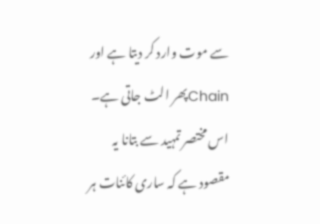سے موت وارد کر دیتا ہے اور Chainپھر الٹ جاتی ہے۔
اس مختصر تمہید سے بتانا یہ مقصود ہے کہ ساری کائنات ہر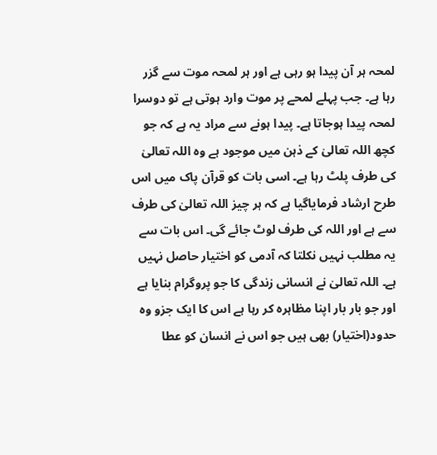لمحہ ہر آن پیدا ہو رہی ہے اور ہر لمحہ موت سے گزر رہا ہے۔ جب پہلے لمحے پر موت وارد ہوتی ہے تو دوسرا لمحہ پیدا ہوجاتا ہے۔ پیدا ہونے سے مراد یہ ہے کہ جو کچھ اللہ تعالیٰ کے ذہن میں موجود ہے وہ اللہ تعالیٰ کی طرف پلٹ رہا ہے۔ اسی بات کو قرآن پاک میں اس طرح ارشاد فرمایاگیا ہے کہ ہر چیز اللہ تعالیٰ کی طرف سے ہے اور اللہ کی طرف لوٹ جائے گی۔ اس بات سے یہ مطلب نہیں نکلتا کہ آدمی کو اختیار حاصل نہیں ہے۔ اللہ تعالیٰ نے انسانی زندگی کا جو پروگرام بنایا ہے اور جو بار بار اپنا مظاہرہ کر رہا ہے اس کا ایک جزو وہ حدود(اختیار) بھی ہیں جو اس نے انسان کو عطا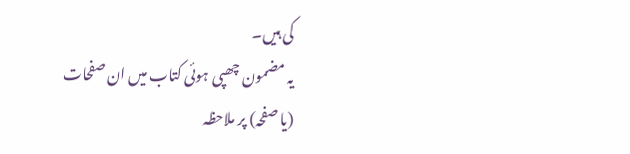کی ہیں۔
یہ مضمون چھپی ہوئی کتاب میں ان صفحات (یا صفحہ) پر ملاحظہ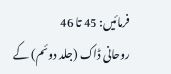فرمائیں: 45 تا 46
روحانی ڈاک (جلد دوئم) کے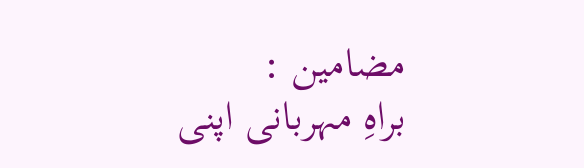مضامین :
براہِ مہربانی اپنی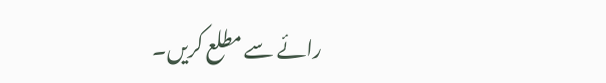رائے سے مطلع کریں۔